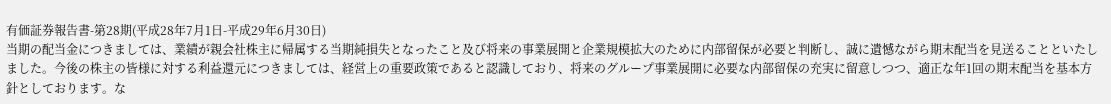有価証券報告書-第28期(平成28年7月1日-平成29年6月30日)
当期の配当金につきましては、業績が親会社株主に帰属する当期純損失となったこと及び将来の事業展開と企業規模拡大のために内部留保が必要と判断し、誠に遺憾ながら期末配当を見送ることといたしました。今後の株主の皆様に対する利益還元につきましては、経営上の重要政策であると認識しており、将来のグループ事業展開に必要な内部留保の充実に留意しつつ、適正な年1回の期末配当を基本方針としております。な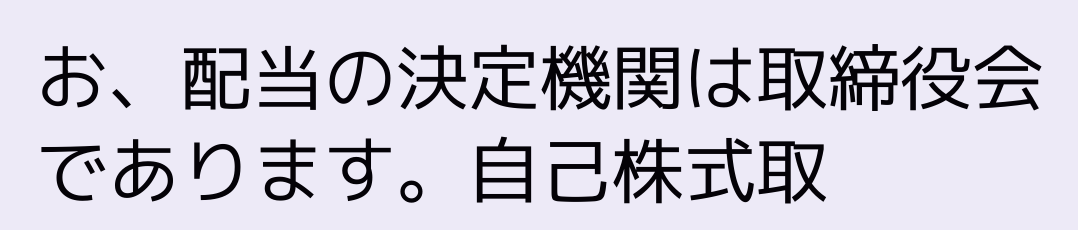お、配当の決定機関は取締役会であります。自己株式取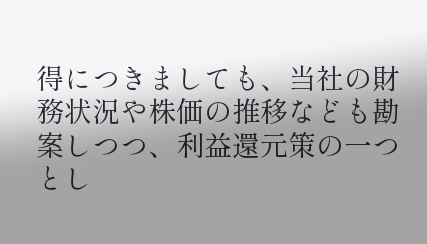得につきましても、当社の財務状況や株価の推移なども勘案しつつ、利益還元策の一つとし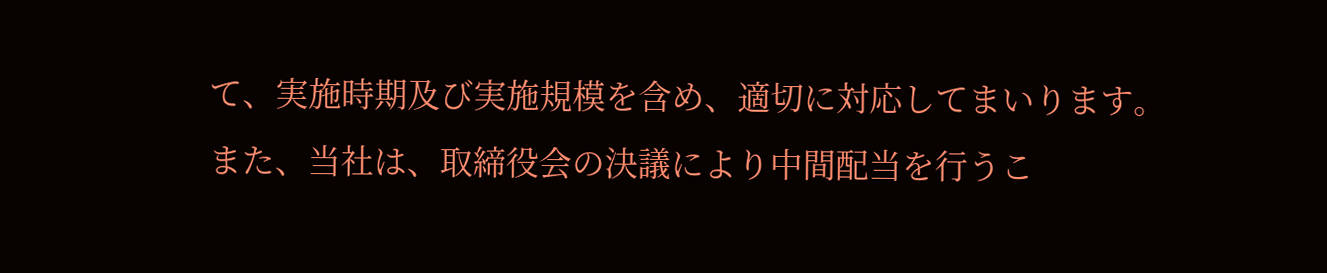て、実施時期及び実施規模を含め、適切に対応してまいります。
また、当社は、取締役会の決議により中間配当を行うこ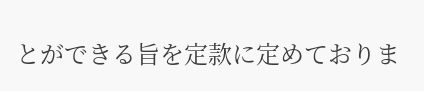とができる旨を定款に定めておりま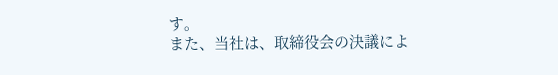す。
また、当社は、取締役会の決議によ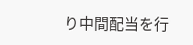り中間配当を行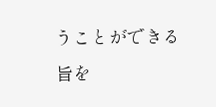うことができる旨を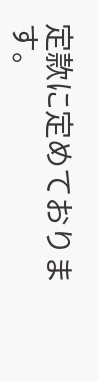定款に定めております。